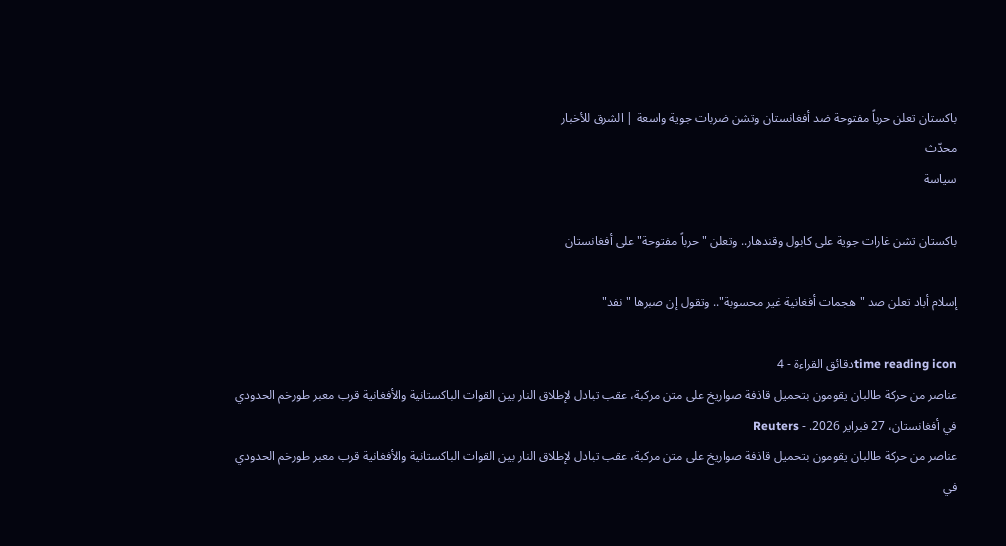باكستان تعلن حرباً مفتوحة ضد أفغانستان وتشن ضربات جوية واسعة | الشرق للأخبار
محدّث
سياسة

باكستان تشن غارات جوية على كابول وقندهار.. وتعلن "حرباً مفتوحة" على أفغانستان

إسلام أباد تعلن صد "هجمات أفغانية غير محسوبة".. وتقول إن صبرها "نفد"

time reading iconدقائق القراءة - 4
عناصر من حركة طالبان يقومون بتحميل قاذفة صواريخ على متن مركبة، عقب تبادل لإطلاق النار بين القوات الباكستانية والأفغانية قرب معبر طورخم الحدودي في أفغانستان، 27 فبراير 2026. - Reuters
عناصر من حركة طالبان يقومون بتحميل قاذفة صواريخ على متن مركبة، عقب تبادل لإطلاق النار بين القوات الباكستانية والأفغانية قرب معبر طورخم الحدودي في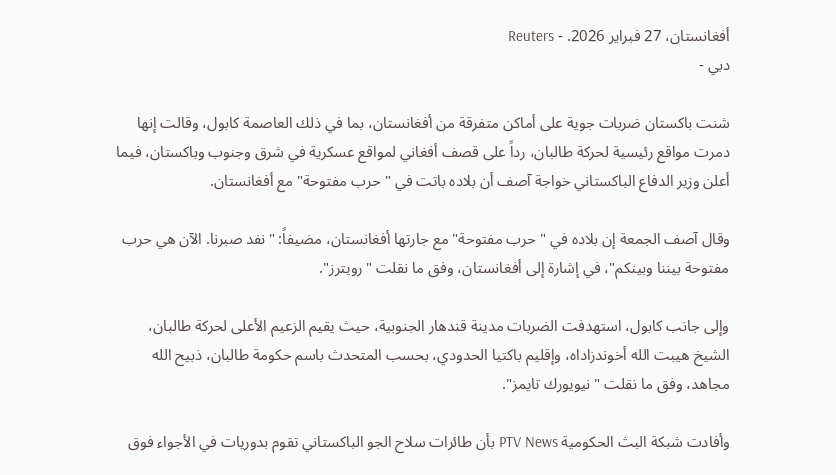أفغانستان، 27 فبراير 2026. - Reuters
دبي -

شنت باكستان ضربات جوية على أماكن متفرقة من أفغانستان، بما في ذلك العاصمة كابول، وقالت إنها دمرت مواقع رئيسية لحركة طالبان، رداً على قصف أفغاني لمواقع عسكرية في شرق وجنوب وباكستان، فيما أعلن وزير الدفاع الباكستاني خواجة آصف أن بلاده باتت في "حرب مفتوحة" مع أفغانستان.

وقال آصف الجمعة إن بلاده في "حرب مفتوحة" مع جارتها أفغانستان، مضيفاً: "نفد صبرنا. الآن هي ‌حرب مفتوحة بيننا وبينكم"، في إشارة إلى أفغانستان، وفق ما نقلت "رويترز".

وإلى جانب كابول، استهدفت الضربات مدينة قندهار الجنوبية، حيث يقيم الزعيم الأعلى لحركة طالبان، الشيخ هيبت الله أخوندزاداه، وإقليم باكتيا الحدودي، بحسب المتحدث باسم حكومة طالبان، ذبيح الله مجاهد، وفق ما نقلت "نيويورك تايمز".

وأفادت شبكة البث الحكومية PTV News بأن طائرات سلاح الجو الباكستاني تقوم بدوريات في الأجواء فوق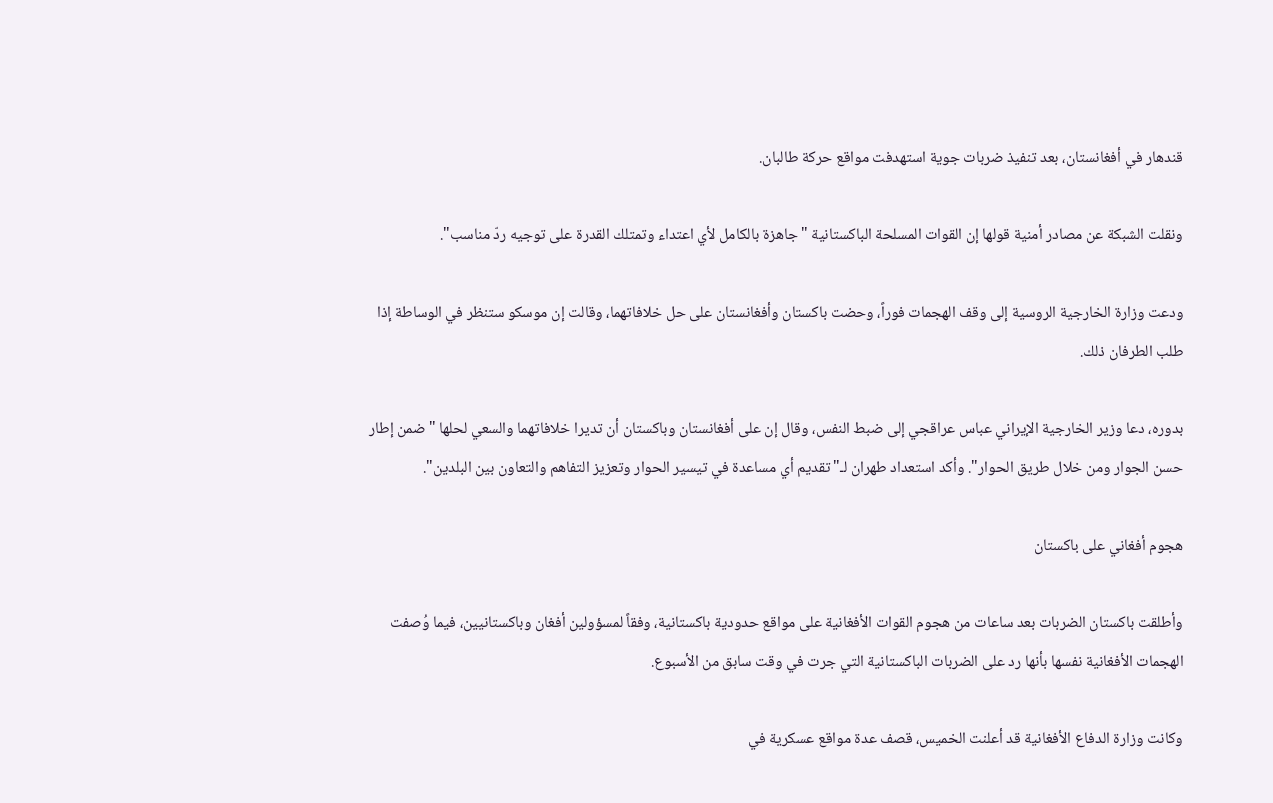قندهار في أفغانستان، بعد تنفيذ ضربات جوية استهدفت مواقع حركة طالبان.

ونقلت الشبكة عن مصادر أمنية قولها إن القوات المسلحة الباكستانية "جاهزة بالكامل لأي اعتداء وتمتلك القدرة على توجيه ردّ مناسب".

ودعت وزارة الخارجية الروسية إلى وقف الهجمات فوراً، وحضت باكستان وأفغانستان على حل خلافاتهما، وقالت إن موسكو ستنظر في الوساطة إذا طلب الطرفان ذلك.

بدوره، دعا وزير الخارجية الإيراني عباس عراقجي إلى ضبط النفس، وقال إن على أفغانستان وباكستان أن تديرا خلافاتهما والسعي لحلها "ضمن إطار حسن الجوار ومن خلال طريق الحوار". وأكد استعداد طهران لـ"تقديم أي مساعدة في تيسير الحوار وتعزيز التفاهم والتعاون بين البلدين".

هجوم أفغاني على باكستان

وأطلقت باكستان الضربات بعد ساعات من هجوم القوات الأفغانية على مواقع حدودية باكستانية، وفقاً لمسؤولين أفغان وباكستانيين، فيما وُصفت الهجمات الأفغانية نفسها بأنها رد على الضربات الباكستانية التي جرت في وقت سابق من الأسبوع.

وكانت وزارة الدفاع الأفغانية قد أعلنت الخميس، قصف عدة مواقع عسكرية في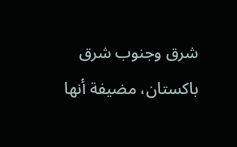شرق وجنوب شرق باكستان، مضيفة أنها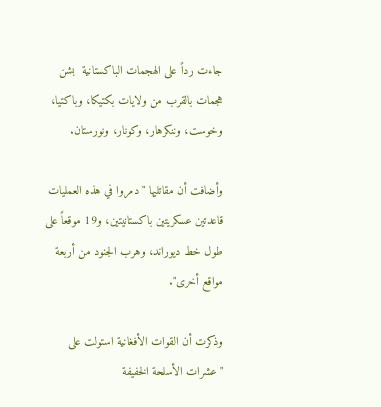جاءت رداً على الهجمات الباكستانية  بشن هجمات بالقرب من ولايات بكتيكا، وباكتيا، وخوست، وننكرهار، وكونار، ونورستان.

وأضافت أن مقاتليها "دمروا في هذه العمليات قاعدتين عسكريتين باكستانيتين، و19 موقعاً على طول خط ديوراند، وهرب الجنود من أربعة مواقع أخرى".

وذكرت أن القوات الأفغانية استولت على "عشرات الأسلحة الخفيفة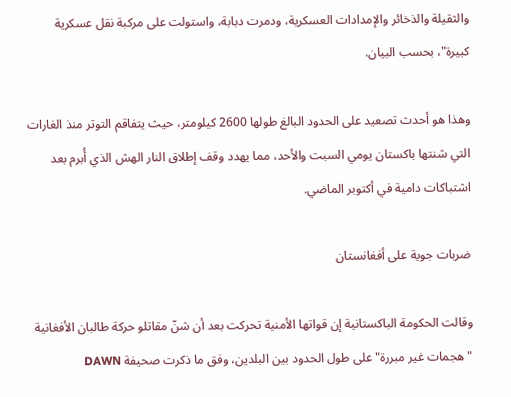والثقيلة والذخائر والإمدادات العسكرية، ودمرت دبابة، واستولت على مركبة نقل عسكرية كبيرة"، بحسب البيان.

وهذا هو أحدث تصعيد على الحدود البالغ طولها 2600 كيلومتر، حيث يتفاقم التوتر منذ الغارات التي شنتها باكستان يومي السبت والأحد، مما يهدد وقف إطلاق النار الهش الذي أُبرم بعد اشتباكات دامية في أكتوبر الماضي.

ضربات جوية على أفغانستان

وقالت الحكومة الباكستانية إن قواتها الأمنية تحركت بعد أن شنّ مقاتلو حركة طالبان الأفغانية "هجمات غير مبررة" على طول الحدود بين البلدين، وفق ما ذكرت صحيفة DAWN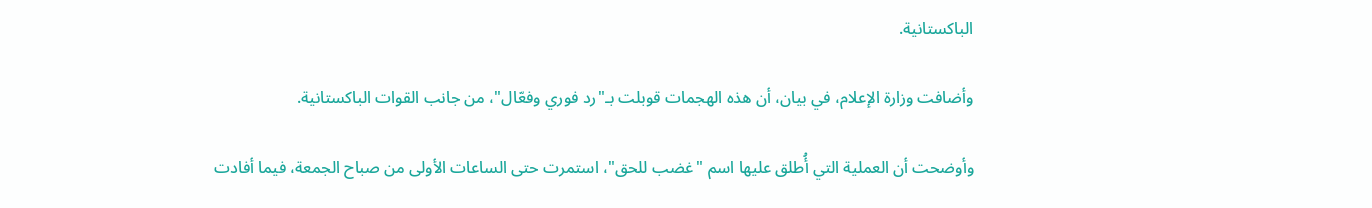الباكستانية.

وأضافت وزارة الإعلام، في بيان، أن هذه الهجمات قوبلت بـ"رد فوري وفعّال"، من جانب القوات الباكستانية.

وأوضحت أن العملية التي أُطلق عليها اسم "غضب للحق"، استمرت حتى الساعات الأولى من صباح الجمعة، فيما أفادت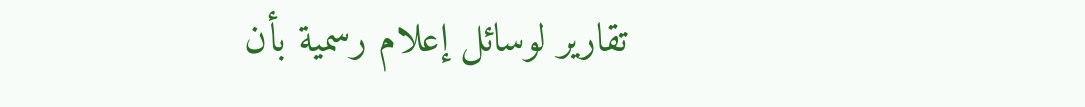تقارير لوسائل إعلام رسمية بأن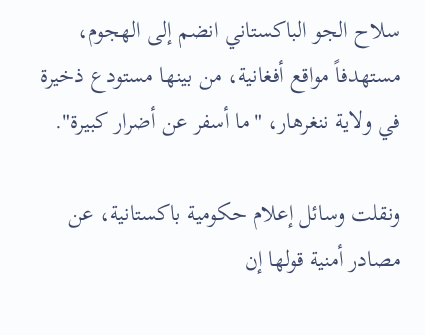سلاح الجو الباكستاني انضم إلى الهجوم، مستهدفاً مواقع أفغانية، من بينها مستودع ذخيرة في ولاية ننغرهار، "ما أسفر عن أضرار كبيرة".

ونقلت وسائل إعلام حكومية باكستانية، عن مصادر أمنية قولها إن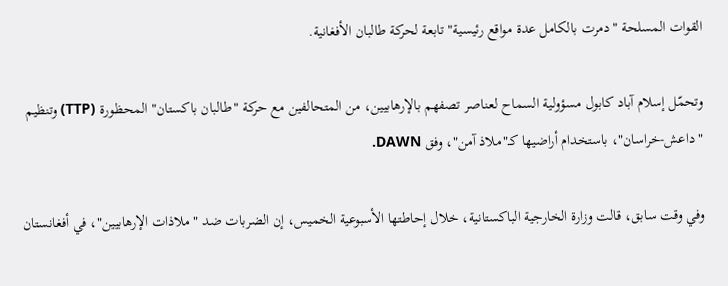القوات المسلحة "دمرت بالكامل عدة مواقع رئيسية" تابعة لحركة طالبان الأفغانية.

وتحمّل إسلام آباد كابول مسؤولية السماح لعناصر تصفهم بالإرهابيين، من المتحالفين مع حركة "طالبان باكستان" المحظورة (TTP) وتنظيم "داعش-خراسان"، باستخدام أراضيها كـ"ملاذ آمن"، وفق DAWN.

وفي وقت سابق، قالت وزارة الخارجية الباكستانية، خلال إحاطتها الأسبوعية الخميس، إن الضربات ضد "ملاذات الإرهابيين"، في أفغانستان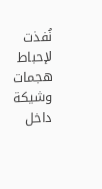نُفذت لإحباط هجمات وشيكة داخل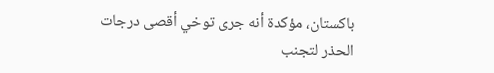باكستان، مؤكدة أنه جرى توخي أقصى درجات الحذر لتجنب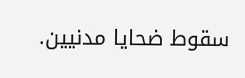سقوط ضحايا مدنيين.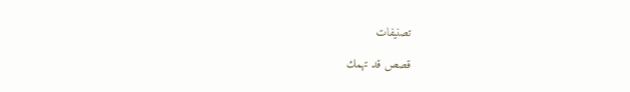تصنيفات

قصص قد تهمك